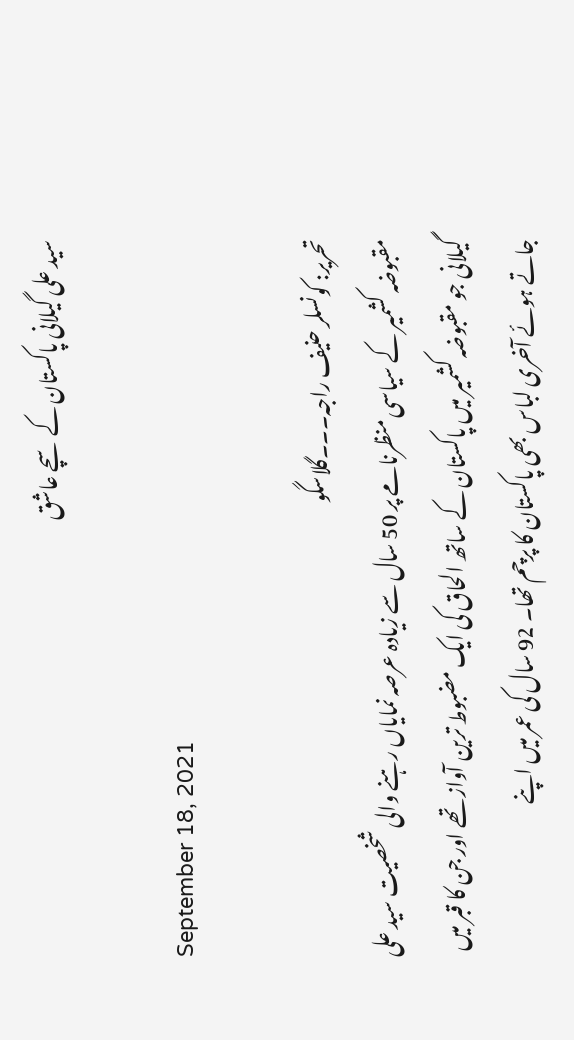سید علی گیلانی پاکستان کے سچے عاشق

September 18, 2021

تحریر: کونسلر حنیف راجہ۔۔۔گلاسگو
مقبوضہ کشمیر کے سیاسی منظرنامے پر 50 سال سے زیادہ عرصہ نمایاں رہنے والی شخصیت سید علی گیلانی جو مقبوضہ کشمیر میں پاکستان کے ساتھ الحاق کی ایک مضبوط ترین آواز تھے اور جن کا قبر میں جاتے ہوئے آخری لباس بھی پاکستان کا پرچم تھا۔ 92 سال کی عمر میں اپنے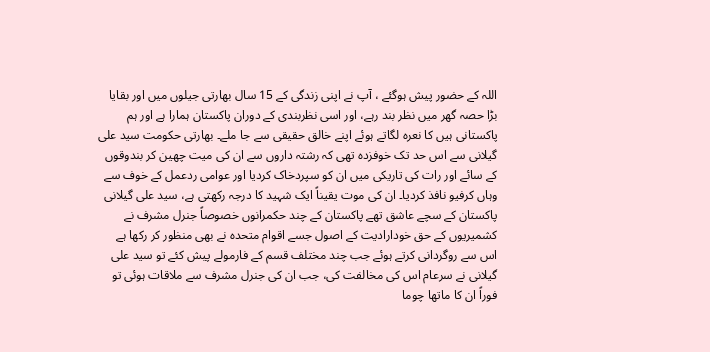اللہ کے حضور پیش ہوگئے ، آپ نے اپنی زندگی کے 15 سال بھارتی جیلوں میں اور بقایا بڑا حصہ گھر میں نظر بند رہے، اور اسی نظربندی کے دوران پاکستان ہمارا ہے اور ہم پاکستانی ہیں کا نعرہ لگاتے ہوئے اپنے خالق حقیقی سے جا ملے۔ بھارتی حکومت سید علی گیلانی سے اس حد تک خوفزدہ تھی کہ رشتہ داروں سے ان کی میت چھین کر بندوقوں کے سائے اور رات کی تاریکی میں ان کو سپردخاک کردیا اور عوامی ردعمل کے خوف سے وہاں کرفیو نافذ کردیا۔ ان کی موت یقیناً ایک شہید کا درجہ رکھتی ہے، سید علی گیلانی پاکستان کے سچے عاشق تھے پاکستان کے چند حکمرانوں خصوصاً جنرل مشرف نے کشمیریوں کے حق خودارادیت کے اصول جسے اقوام متحدہ نے بھی منظور کر رکھا ہے اس سے روگردانی کرتے ہوئے جب چند مختلف قسم کے فارمولے پیش کئے تو سید علی گیلانی نے سرعام اس کی مخالفت کی، جب ان کی جنرل مشرف سے ملاقات ہوئی تو فوراً ان کا ماتھا چوما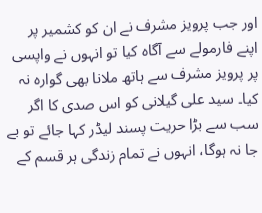اور جب پرویز مشرف نے ان کو کشمیر پر اپنے فارمولے سے آگاہ کیا تو انہوں نے واپسی پر پرویز مشرف سے ہاتھ ملانا بھی گوارہ نہ کیا۔ سید علی گیلانی کو اس صدی کا اگر سب سے بڑا حریت پسند لیڈر کہا جائے تو بے جا نہ ہوگا، انہوں نے تمام زندگی ہر قسم کے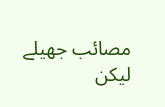مصائب جھیلے لیکن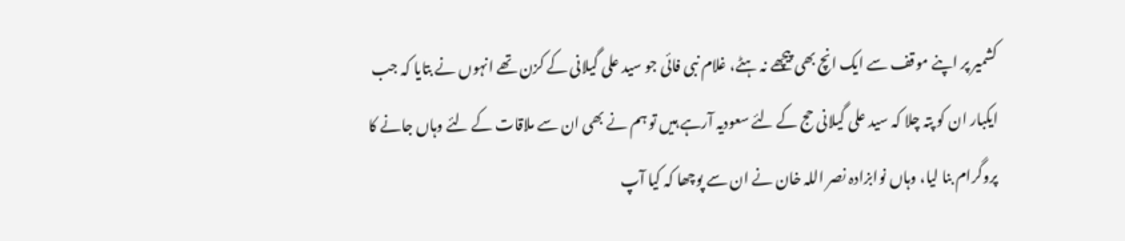کشمیر پر اپنے موقف سے ایک انچ بھی پیچھے نہ ہٹے، غلام نبی فائی جو سید علی گیلانی کے کزن تھے انہوں نے بتایا کہ جب ایکبار ان کو پتہ چلا کہ سید علی گیلانی حج کے لئے سعودیہ آرہے ہیں تو ہم نے بھی ان سے ملاقات کے لئے وہاں جانے کا پروگرام بنا لیا، وہاں نوابزادہ نصر اللہ خان نے ان سے پوچھا کہ کیا آپ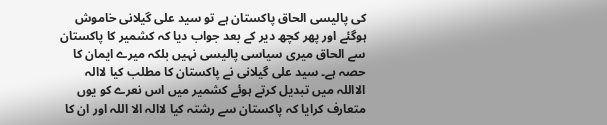کی پالیسی الحاق پاکستان ہے تو سید علی گیلانی خاموش ہوگئے اور پھر کچھ دیر کے بعد جواب دیا کہ کشمیر کا پاکستان سے الحاق میری سیاسی پالیسی نہیں بلکہ میرے ایمان کا حصہ ہے۔ سید علی گیلانی نے پاکستان کا مطلب کیا لاالہ الااللہ میں تبدیل کرتے ہوئے کشمیر میں اس نعرے کو یوں متعارف کرایا کہ پاکستان سے رشتہ کیا لاالہ الا اللہ اور ان کا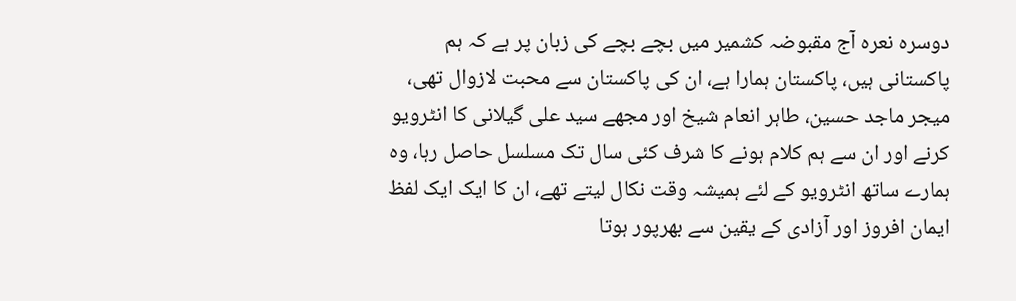دوسرہ نعرہ آج مقبوضہ کشمیر میں بچے بچے کی زبان پر ہے کہ ہم پاکستانی ہیں، پاکستان ہمارا ہے، ان کی پاکستان سے محبت لازوال تھی، میجر ماجد حسین، طاہر انعام شیخ اور مجھے سید علی گیلانی کا انٹرویو کرنے اور ان سے ہم کلام ہونے کا شرف کئی سال تک مسلسل حاصل رہا، وہ ہمارے ساتھ انٹرویو کے لئے ہمیشہ وقت نکال لیتے تھے، ان کا ایک ایک لفظ ایمان افروز اور آزادی کے یقین سے بھرپور ہوتا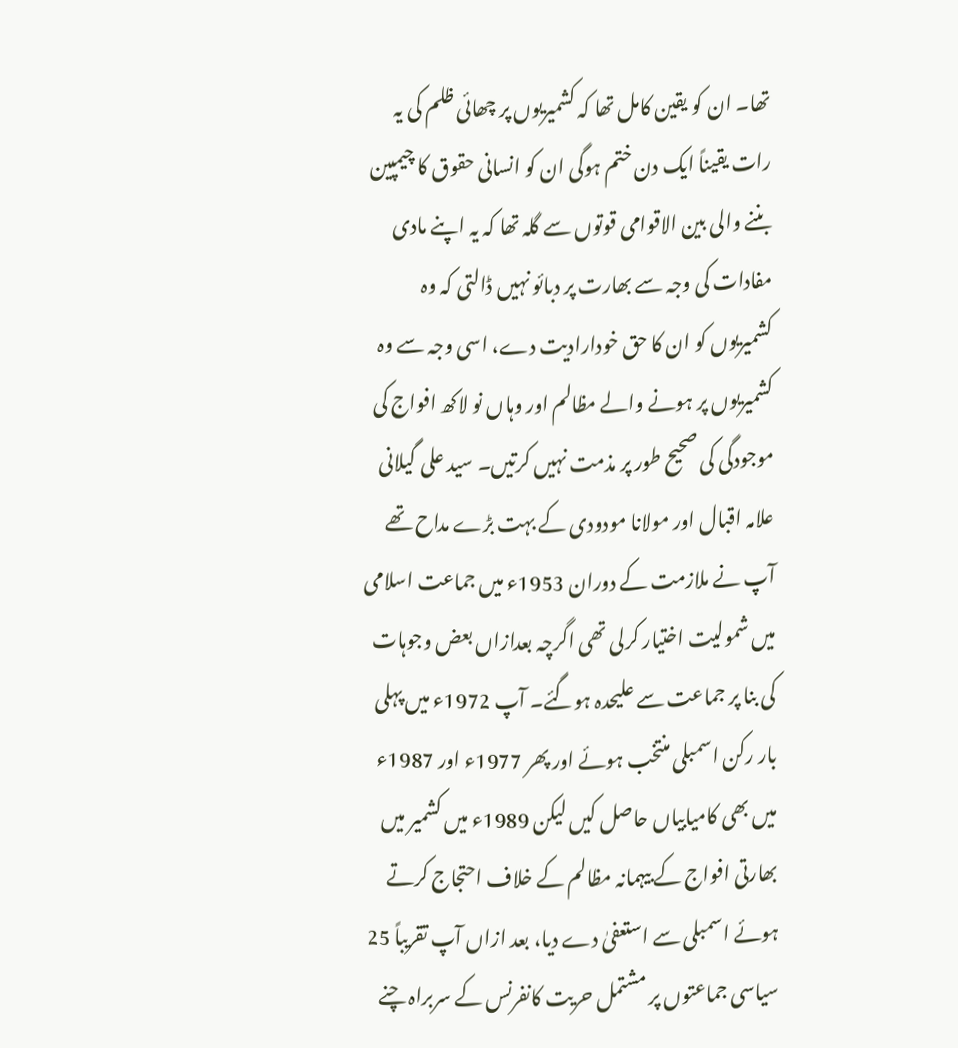تھا۔ ان کو یقین کامل تھا کہ کشمیریوں پر چھائی ظلم کی یہ رات یقیناً ایک دن ختم ہوگی ان کو انسانی حقوق کا چیمپین بننے والی بین الاقوامی قوتوں سے گلہ تھا کہ یہ اپنے مادی مفادات کی وجہ سے بھارت پر دبائو نہیں ڈالتی کہ وہ کشمیریوں کو ان کا حق خودارادیت دے، اسی وجہ سے وہ کشمیریوں پر ہونے والے مظالم اور وہاں نو لاکھ افواج کی موجودگی کی صحیح طور پر مذمت نہیں کرتیں۔ سید علی گیلانی علامہ اقبال اور مولانا مودودی کے بہت بڑے مداح تھے آپ نے ملازمت کے دوران 1953ء میں جماعت اسلامی میں شمولیت اختیار کرلی تھی اگرچہ بعدازاں بعض وجوہات کی بنا پر جماعت سے علیحدہ ہوگئے۔ آپ 1972ء میں پہلی بار رکن اسمبلی منتخب ہوئے اور پھر 1977ء اور 1987ء میں بھی کامیابیاں حاصل کیں لیکن 1989ء میں کشمیر میں بھارتی افواج کے بیہمانہ مظالم کے خلاف احتجاج کرتے ہوئے اسمبلی سے استعفیٰ دے دیا، بعد ازاں آپ تقریباً 25 سیاسی جماعتوں پر مشتمل حریت کانفرنس کے سربراہ چنے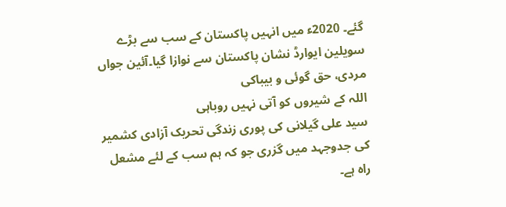گئے۔ 2020ء میں انہیں پاکستان کے سب سے بڑے سویلین ایوارڈ نشان پاکستان سے نوازا گیا۔آئین جواں مردی، حق گوئی و بیباکی
اللہ کے شیروں کو آتی نہیں روباہی
سید علی گیلانی کی پوری زندگی تحریک آزادی کشمیر کی جدوجہد میں گزری جو کہ ہم سب کے لئے مشعل راہ ہے۔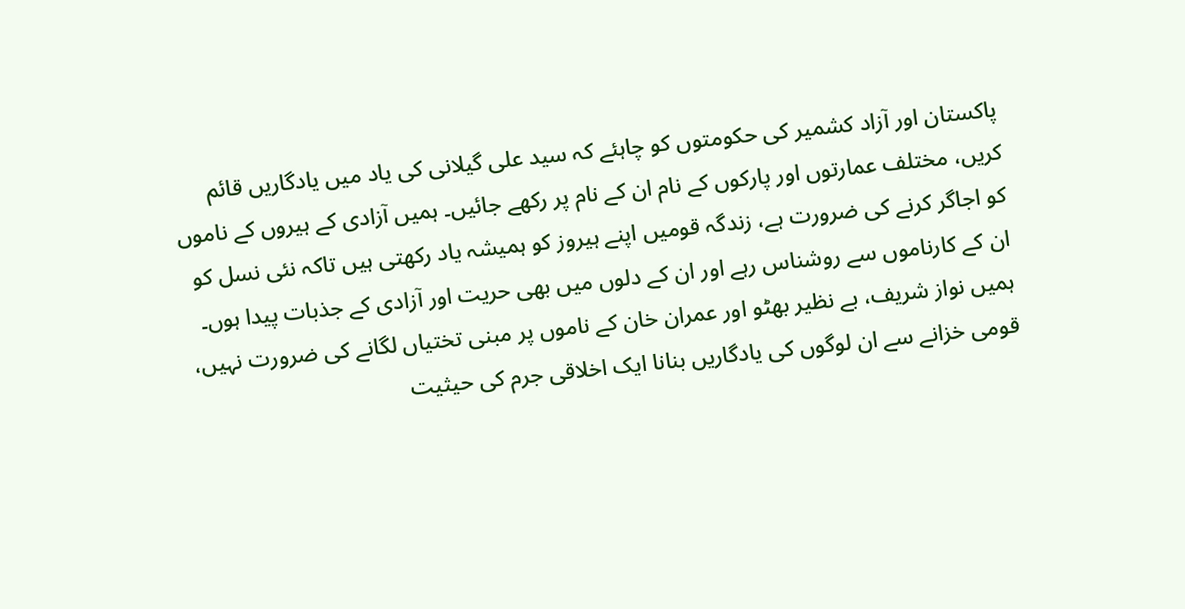پاکستان اور آزاد کشمیر کی حکومتوں کو چاہئے کہ سید علی گیلانی کی یاد میں یادگاریں قائم کریں، مختلف عمارتوں اور پارکوں کے نام ان کے نام پر رکھے جائیں۔ ہمیں آزادی کے ہیروں کے ناموں کو اجاگر کرنے کی ضرورت ہے، زندگہ قومیں اپنے ہیروز کو ہمیشہ یاد رکھتی ہیں تاکہ نئی نسل کو ان کے کارناموں سے روشناس رہے اور ان کے دلوں میں بھی حریت اور آزادی کے جذبات پیدا ہوں۔ ہمیں نواز شریف، بے نظیر بھٹو اور عمران خان کے ناموں پر مبنی تختیاں لگانے کی ضرورت نہیں، قومی خزانے سے ان لوگوں کی یادگاریں بنانا ایک اخلاقی جرم کی حیثیت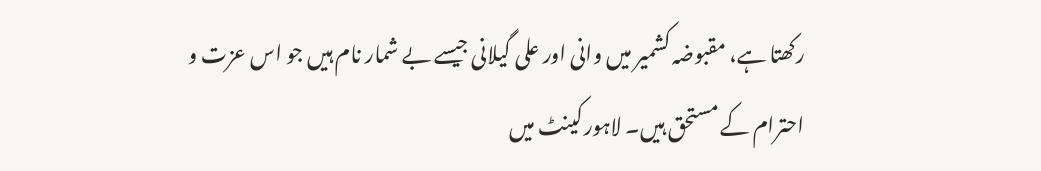رکھتا ہے، مقبوضہ کشمیر میں وانی اور علی گیلانی جیسے بے شمار نام ہیں جو اس عزت و احترام کے مستحق ہیں۔ لاہور کینٹ میں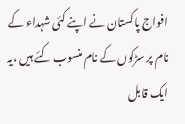افواج پاکستان نے اپنے کئی شہداء کے نام پر سڑکوں کے نام منسوب کئے ہیں ،یہ ایک قابل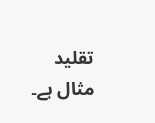تقلید مثال ہے۔